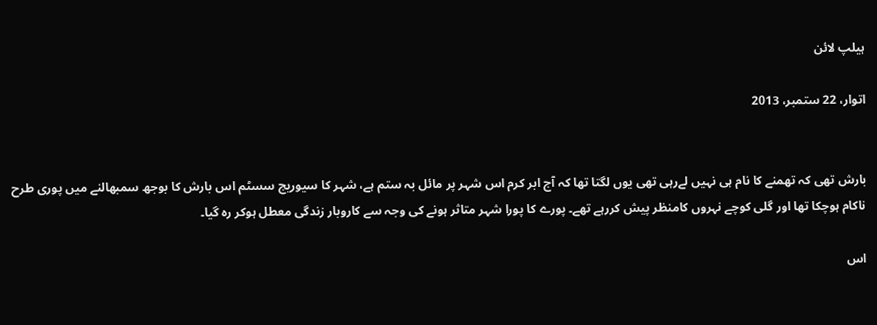ہیلپ لائن

اتوار، 22 ستمبر، 2013


بارش تھی کہ تھمنے کا نام ہی نہیں لےرہی تھی یوں لگتا تھا کہ آج ابر کرم اس شہر پر مائل بہ ستم ہے، شہر کا سیوریج سسٹم اس بارش کا بوجھ سمبھالنے میں پوری طرح ناکام ہوچکا تھا اور گلی کوچے نہروں کامنظر پیش کررہے تھے۔ پورے کا پورا شہر متاثر ہونے کی وجہ سے کاروبار زندگی معطل ہوکر رہ گیا۔

اس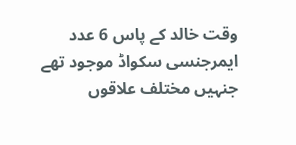وقت خالد کے پاس 6 عدد ایمرجنسی سکواڈ موجود تھے جنہیں مختلف علاقوں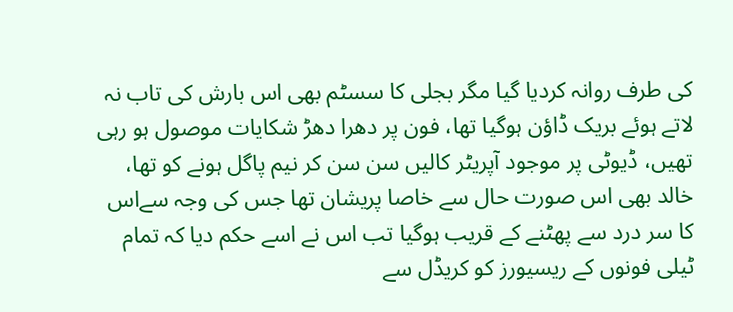کی طرف روانہ کردیا گیا مگر بجلی کا سسٹم بھی اس بارش کی تاب نہ لاتے ہوئے بریک ڈاؤن ہوگیا تھا، فون پر دھرا دھڑ شکایات موصول ہو رہی تھیں، ڈیوٹی پر موجود آپریٹر کالیں سن سن کر نیم پاگل ہونے کو تھا، خالد بھی اس صورت حال سے خاصا پریشان تھا جس کی وجہ سےاس کا سر درد سے پھٹنے کے قریب ہوگیا تب اس نے اسے حکم دیا کہ تمام ٹیلی فونوں کے ریسیورز کو کریڈل سے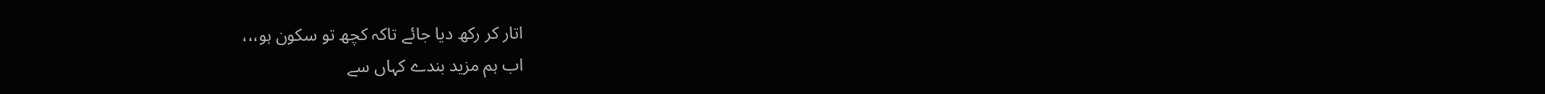اتار کر رکھ دیا جائے تاکہ کچھ تو سکون ہو،،،
اب ہم مزید بندے کہاں سے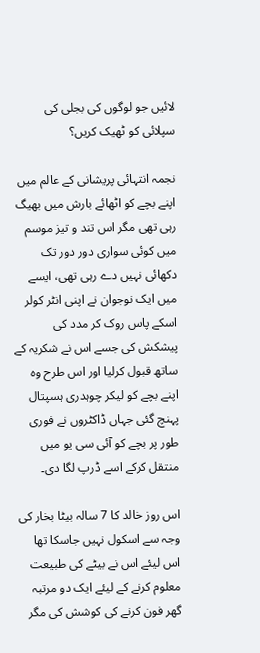لائیں جو لوگوں کی بجلی کی سپلائی کو ٹھیک کریں؟

نجمہ انتہائی پریشانی کے عالم میں اپنے بچے کو اٹھائے بارش میں بھیگ رہی تھی مگر اس تند و تیز موسم میں کوئی سواری دور دور تک دکھائی نہیں دے رہی تھی، ایسے میں ایک نوجوان نے اپنی انٹر کولر اسکے پاس روک کر مدد کی پیشکش کی جسے اس نے شکریہ کے ساتھ قبول کرلیا اور اس طرح وہ اپنے بچے کو لیکر چوہدری ہسپتال پہنچ گئی جہاں ڈاکٹروں نے فوری طور پر بچے کو آئی سی یو میں منتقل کرکے اسے ڈرپ لگا دی۔

اس روز خالد کا 7 سالہ بیٹا بخار کی وجہ سے اسکول نہیں جاسکا تھا اس لیئے اس نے بیٹے کی طبیعت معلوم کرنے کے لیئے ایک دو مرتبہ گھر فون کرنے کی کوشش کی مگر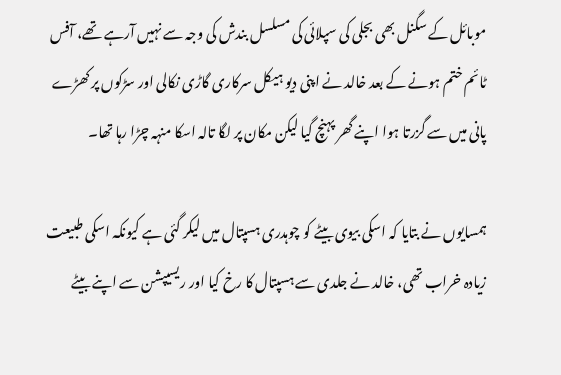موبائل کے سگنل بھی بجلی کی سپلائی کی مسلسل بندش کی وجہ سے نہیں آرہے تھے، آفس ٹائم ختم ہونے کے بعد خالد نے اپنی دیو ہیکل سرکاری گاڑی نکالی اور سڑکوں پر کھڑے پانی میں سے گزرتا ہوا اپنے گھر پہنچ گیا لیکن مکان پر لگا تالہ اسکا منہہ چڑا رہا تھا۔

ہمسایوں نے بتایا کہ اسکی بیوی بیٹے کو چوہدری ہسپتال میں لیکر گئی ہے کیونکہ اسکی طبیعت زیادہ خراب تھی، خالد نے جلدی سے ہسپتال کا رخ کیا اور ریسیپشن سے اپنے بیٹے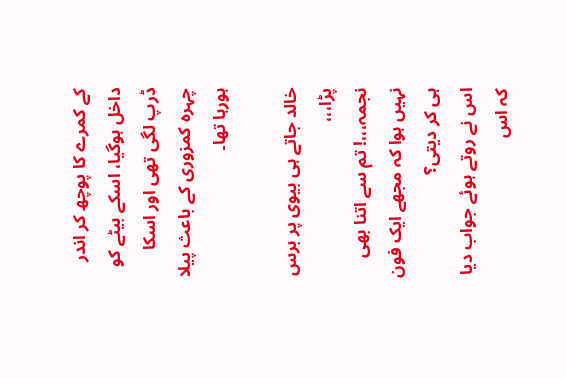کے کمرے کا پوچھ کر اندر داخل ہوگیا، اسکے بیٹے کو ڈرپ لگی تھی اور اسکا چہرہ کمزوری کے باعث پیلا ہورہا تھا۔

خالد جاتے ہی بیوی پر برس پڑا،،،
نجمہ،،،! تم سے اتنا بھی نہیں ہوا کہ مجھے ایک فون ہی کر دیتی؟
اس نے روتے ہوئے جواب دیا کہ اس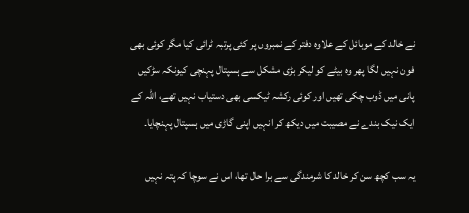نے خالد کے موبائل کے علاوہ دفتر کے نمبروں پر کئی پرتبہ ٹرائی کیا مگر کوئی بھی فون نہیں لگا پھر وہ بیٹے کو لیکر بڑی مشکل سے ہسپتال پہنچی کیونکہ سڑکیں پانی میں ڈوب چکی تھیں اور کوئی رکشہ ٹیکسی بھی دستیاب نہیں تھے، اللہ کے ایک نیک بندے نے مصیبت میں دیکھ کر انہیں اپنی گاڑی میں ہسپتال پہنچایا۔

یہ سب کچھ سن کر خالد کا شرمندگی سے برا حال تھا، اس نے سوچا کہ پتہ نہیں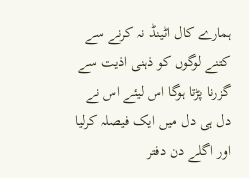ہمارے کال اٹینڈ نہ کرنے سے کتنے لوگوں کو ذہنی اذیت سے گزرنا پڑتا ہوگا اس لیئے اس نے دل ہی دل میں ایک فیصلہ کرلیا اور اگلے دن دفتر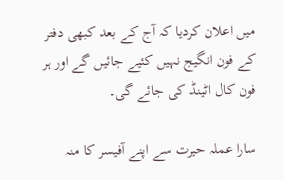میں اعلان کردیا کہ آج کے بعد کبھی دفتر کے فون انگیج نہیں کئیے جائیں گے اور ہر فون کال اٹینڈ کی جائے گی۔

سارا عملہ حیرت سے اپنے آفیسر کا منہ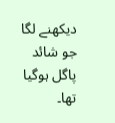دیکھنے لگا جو شائد پاگل ہوگیا تھا۔